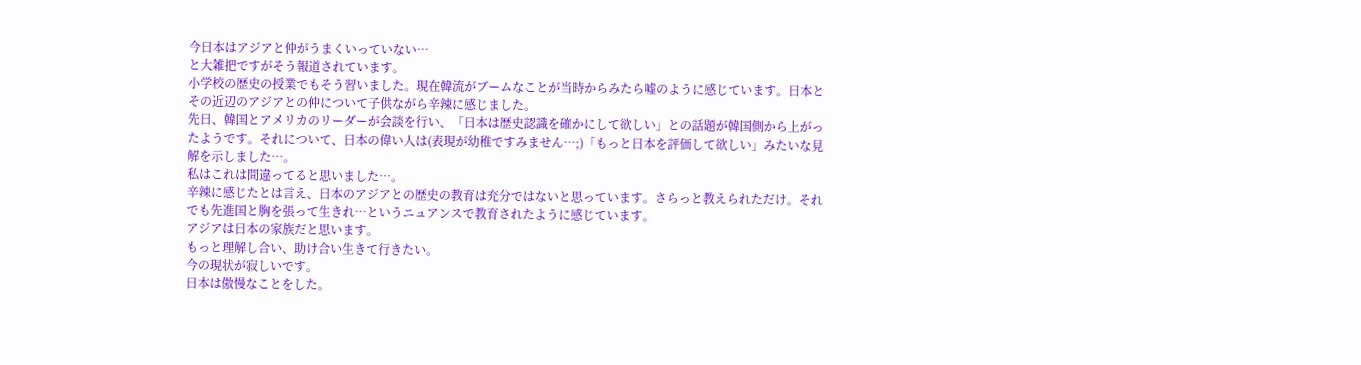今日本はアジアと仲がうまくいっていない…
と大雑把ですがそう報道されています。
小学校の歴史の授業でもそう習いました。現在韓流がブームなことが当時からみたら嘘のように感じています。日本とその近辺のアジアとの仲について子供ながら辛辣に感じました。
先日、韓国とアメリカのリーダーが会談を行い、「日本は歴史認識を確かにして欲しい」との話題が韓国側から上がったようです。それについて、日本の偉い人は(表現が幼稚ですみません…;)「もっと日本を評価して欲しい」みたいな見解を示しました…。
私はこれは間違ってると思いました…。
辛辣に感じたとは言え、日本のアジアとの歴史の教育は充分ではないと思っています。さらっと教えられただけ。それでも先進国と胸を張って生きれ…というニュアンスで教育されたように感じています。
アジアは日本の家族だと思います。
もっと理解し合い、助け合い生きて行きたい。
今の現状が寂しいです。
日本は傲慢なことをした。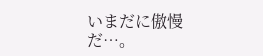いまだに傲慢だ…。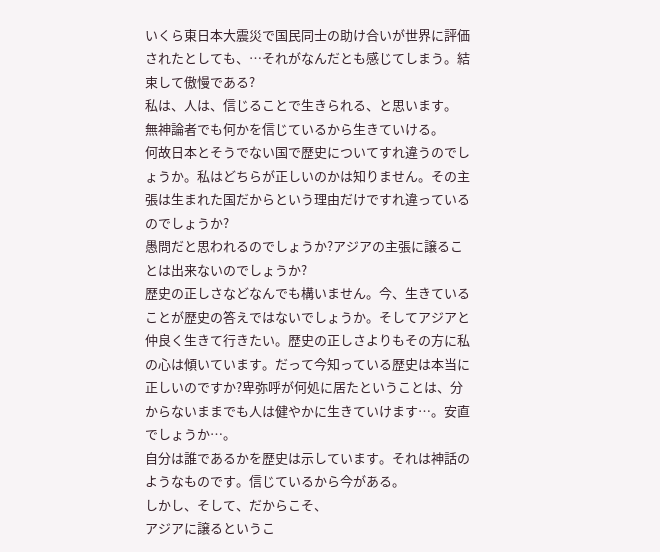いくら東日本大震災で国民同士の助け合いが世界に評価されたとしても、…それがなんだとも感じてしまう。結束して傲慢である?
私は、人は、信じることで生きられる、と思います。
無神論者でも何かを信じているから生きていける。
何故日本とそうでない国で歴史についてすれ違うのでしょうか。私はどちらが正しいのかは知りません。その主張は生まれた国だからという理由だけですれ違っているのでしょうか?
愚問だと思われるのでしょうか?アジアの主張に譲ることは出来ないのでしょうか?
歴史の正しさなどなんでも構いません。今、生きていることが歴史の答えではないでしょうか。そしてアジアと仲良く生きて行きたい。歴史の正しさよりもその方に私の心は傾いています。だって今知っている歴史は本当に正しいのですか?卑弥呼が何処に居たということは、分からないままでも人は健やかに生きていけます…。安直でしょうか…。
自分は誰であるかを歴史は示しています。それは神話のようなものです。信じているから今がある。
しかし、そして、だからこそ、
アジアに譲るというこ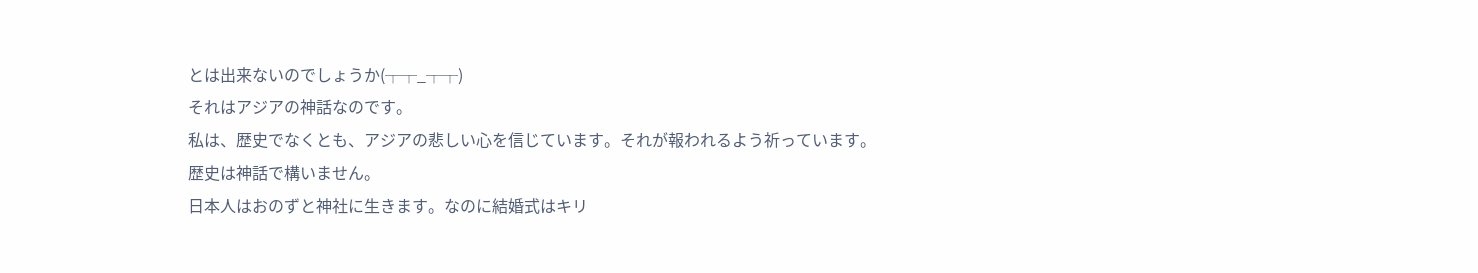とは出来ないのでしょうか(┬┬_┬┬)
それはアジアの神話なのです。
私は、歴史でなくとも、アジアの悲しい心を信じています。それが報われるよう祈っています。
歴史は神話で構いません。
日本人はおのずと神社に生きます。なのに結婚式はキリ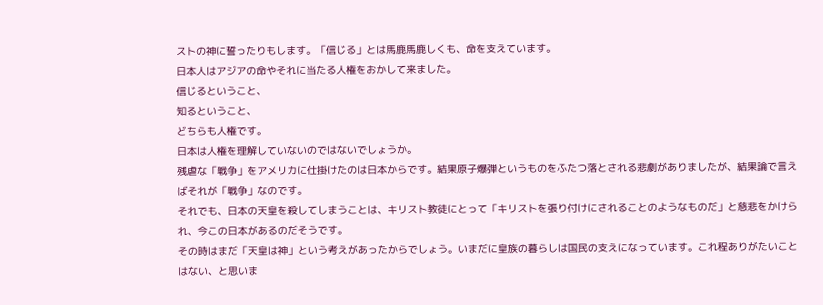ストの神に誓ったりもします。「信じる」とは馬鹿馬鹿しくも、命を支えています。
日本人はアジアの命やそれに当たる人権をおかして来ました。
信じるということ、
知るということ、
どちらも人権です。
日本は人権を理解していないのではないでしょうか。
残虐な「戦争」をアメリカに仕掛けたのは日本からです。結果原子爆弾というものをふたつ落とされる悲劇がありましたが、結果論で言えばそれが「戦争」なのです。
それでも、日本の天皇を殺してしまうことは、キリスト教徒にとって「キリストを張り付けにされることのようなものだ」と慈悲をかけられ、今この日本があるのだそうです。
その時はまだ「天皇は神」という考えがあったからでしょう。いまだに皇族の暮らしは国民の支えになっています。これ程ありがたいことはない、と思いま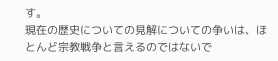す。
現在の歴史についての見解についての争いは、ほとんど宗教戦争と言えるのではないで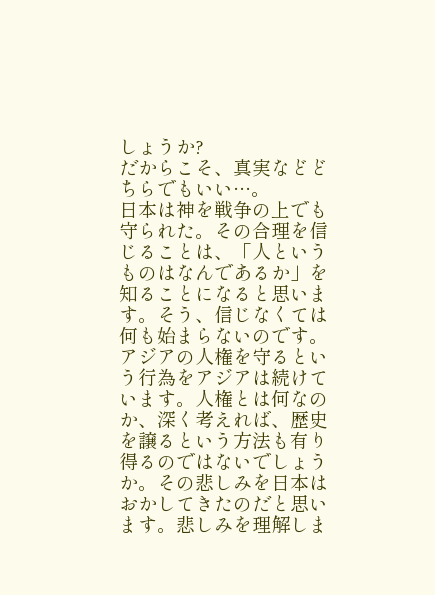しょうか?
だからこそ、真実などどちらでもいい…。
日本は神を戦争の上でも守られた。その合理を信じることは、「人というものはなんであるか」を知ることになると思います。そう、信じなくては何も始まらないのです。アジアの人権を守るという行為をアジアは続けています。人権とは何なのか、深く考えれば、歴史を譲るという方法も有り得るのではないでしょうか。その悲しみを日本はおかしてきたのだと思います。悲しみを理解しま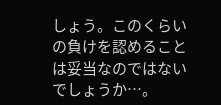しょう。このくらいの負けを認めることは妥当なのではないでしょうか…。